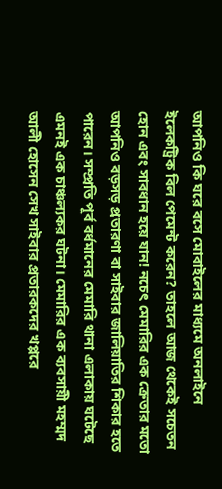আপনিও কি ঘরে বসে মোবাইলের মাধ্যমে অনলাইনে ইলেকট্রিক বিল পেমেন্ট করেন? তাহলে আজ থেকেই সচেতন হোন এবং সাবধান হয়ে যান! নচেৎ মেমারির এক ক্রেতার মতো আপনিও বড়সড় প্রতারণা বা সাইবার জালিয়াতির শিকার হতে পারেন। সম্প্রতি পূর্ব বর্ধমানের মেমারি থানা এলাকায় ঘটেছে এমনই এক চাঞ্চল্যকর ঘটনা। মেমারির এক ব্যবসায়ী মহম্মদ আলী হোসেন সেখ সাইবার প্রতারকদের খপ্পরে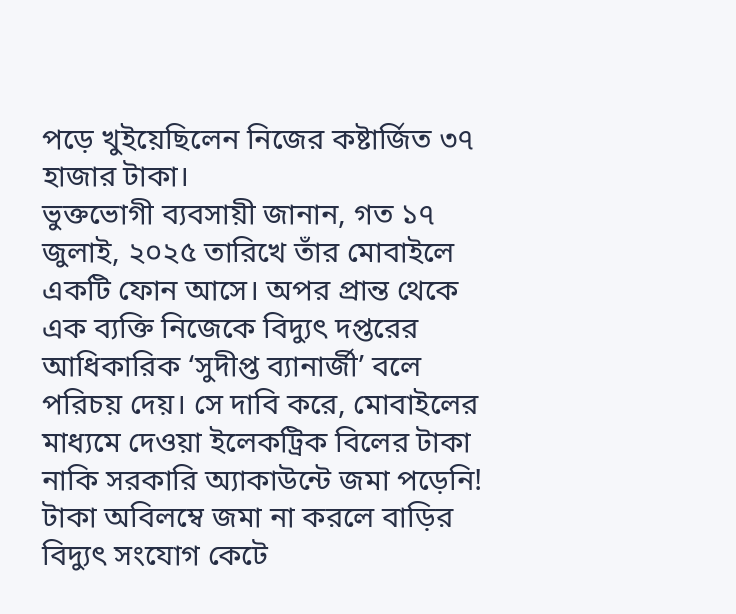পড়ে খুইয়েছিলেন নিজের কষ্টার্জিত ৩৭ হাজার টাকা।
ভুক্তভোগী ব্যবসায়ী জানান, গত ১৭ জুলাই, ২০২৫ তারিখে তাঁর মোবাইলে একটি ফোন আসে। অপর প্রান্ত থেকে এক ব্যক্তি নিজেকে বিদ্যুৎ দপ্তরের আধিকারিক ‘সুদীপ্ত ব্যানার্জী’ বলে পরিচয় দেয়। সে দাবি করে, মোবাইলের মাধ্যমে দেওয়া ইলেকট্রিক বিলের টাকা নাকি সরকারি অ্যাকাউন্টে জমা পড়েনি! টাকা অবিলম্বে জমা না করলে বাড়ির বিদ্যুৎ সংযোগ কেটে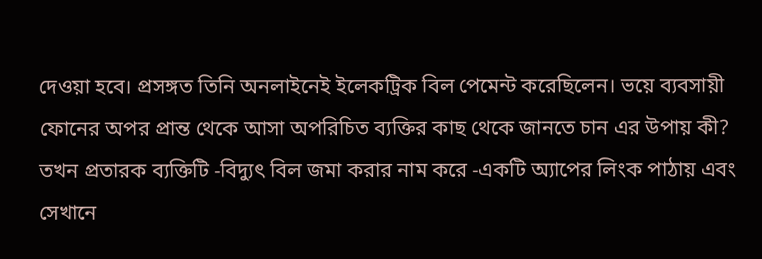দেওয়া হবে। প্রসঙ্গত তিনি অনলাইনেই ইলেকট্রিক বিল পেমেন্ট করেছিলেন। ভয়ে ব্যবসায়ী ফোনের অপর প্রান্ত থেকে আসা অপরিচিত ব্যক্তির কাছ থেকে জানতে চান এর উপায় কী? তখন প্রতারক ব্যক্তিটি -বিদ্যুৎ বিল জমা করার নাম করে -একটি অ্যাপের লিংক পাঠায় এবং সেখানে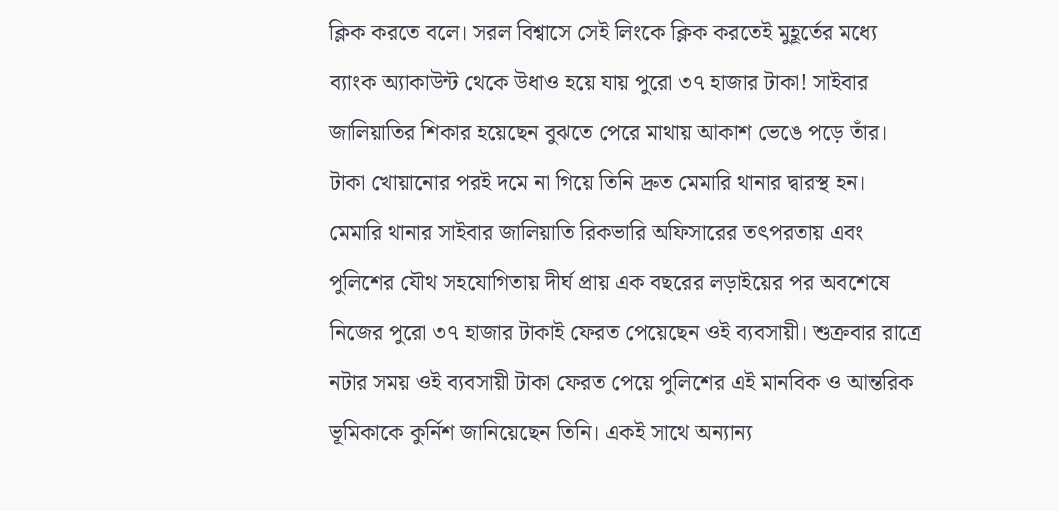ক্লিক করতে বলে। সরল বিশ্বাসে সেই লিংকে ক্লিক করতেই মুহূর্তের মধ্যে ব্যাংক অ্যাকাউন্ট থেকে উধাও হয়ে যায় পুরো ৩৭ হাজার টাকা! সাইবার জালিয়াতির শিকার হয়েছেন বুঝতে পেরে মাথায় আকাশ ভেঙে পড়ে তাঁর।
টাকা খোয়ানোর পরই দমে না গিয়ে তিনি দ্রুত মেমারি থানার দ্বারস্থ হন। মেমারি থানার সাইবার জালিয়াতি রিকভারি অফিসারের তৎপরতায় এবং পুলিশের যৌথ সহযোগিতায় দীর্ঘ প্রায় এক বছরের লড়াইয়ের পর অবশেষে নিজের পুরো ৩৭ হাজার টাকাই ফেরত পেয়েছেন ওই ব্যবসায়ী। শুক্রবার রাত্রে নটার সময় ওই ব্যবসায়ী টাকা ফেরত পেয়ে পুলিশের এই মানবিক ও আন্তরিক ভূমিকাকে কুর্নিশ জানিয়েছেন তিনি। একই সাথে অন্যান্য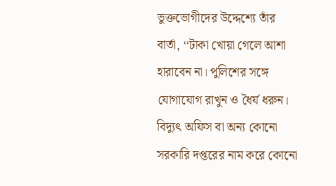ভুক্তভোগীদের উদ্দেশ্যে তাঁর বার্তা, ‘‘টাকা খোয়া গেলে আশা হারাবেন না। পুলিশের সঙ্গে যোগাযোগ রাখুন ও ধৈর্য ধরুন। বিদ্যুৎ অফিস বা অন্য কোনো সরকারি দপ্তরের নাম করে কোনো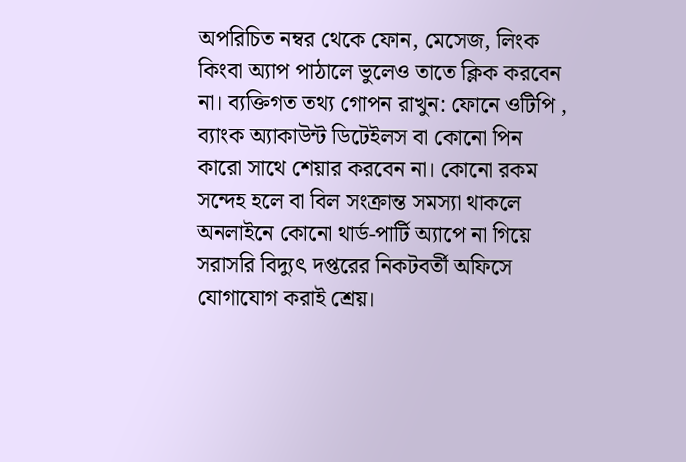অপরিচিত নম্বর থেকে ফোন, মেসেজ, লিংক কিংবা অ্যাপ পাঠালে ভুলেও তাতে ক্লিক করবেন না। ব্যক্তিগত তথ্য গোপন রাখুন: ফোনে ওটিপি , ব্যাংক অ্যাকাউন্ট ডিটেইলস বা কোনো পিন কারো সাথে শেয়ার করবেন না। কোনো রকম সন্দেহ হলে বা বিল সংক্রান্ত সমস্যা থাকলে অনলাইনে কোনো থার্ড-পার্টি অ্যাপে না গিয়ে সরাসরি বিদ্যুৎ দপ্তরের নিকটবর্তী অফিসে যোগাযোগ করাই শ্রেয়।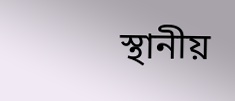স্থানীয়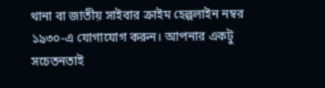থানা বা জাতীয় সাইবার ক্রাইম হেল্পলাইন নম্বর ১৯৩০-এ যোগাযোগ করুন। আপনার একটু সচেতনতাই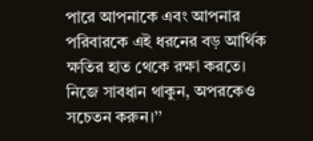পারে আপনাকে এবং আপনার পরিবারকে এই ধরনের বড় আর্থিক ক্ষতির হাত থেকে রক্ষা করতে। নিজে সাবধান থাকুন, অপরকেও সচেতন করুন।’’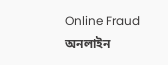Online Fraud
অনলাইন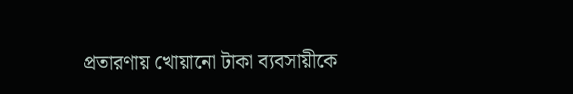প্রতারণায় খোয়ানো টাকা ব্যবসায়ীকে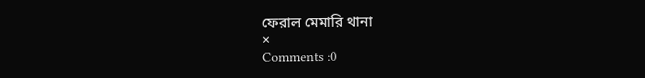ফেরাল মেমারি থানা
×
Comments :0